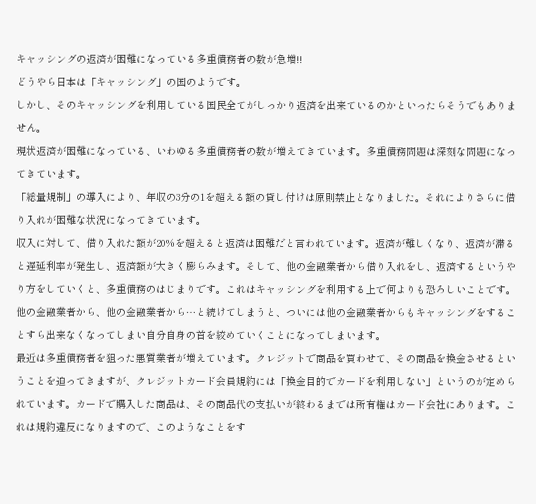キャッシングの返済が困難になっている多重債務者の数が急増!!
どうやら日本は「キャッシング」の国のようです。
しかし、そのキャッシングを利用している国民全てがしっかり返済を出来ているのかといったらそうでもありません。
現状返済が困難になっている、いわゆる多重債務者の数が増えてきています。多重債務問題は深刻な問題になってきています。
「総量規制」の導入により、年収の3分の1を超える額の貸し付けは原則禁止となりました。それによりさらに借り入れが困難な状況になってきています。
収入に対して、借り入れた額が20%を超えると返済は困難だと言われています。返済が難しくなり、返済が滞ると遅延利率が発生し、返済額が大きく膨らみます。そして、他の金融業者から借り入れをし、返済するというやり方をしていくと、多重債務のはじまりです。これはキャッシングを利用する上で何よりも恐ろしいことです。他の金融業者から、他の金融業者から…と続けてしまうと、ついには他の金融業者からもキャッシングをすることすら出来なくなってしまい自分自身の首を絞めていくことになってしまいます。
最近は多重債務者を狙った悪質業者が増えています。クレジットで商品を買わせて、その商品を換金させるということを迫ってきますが、クレジットカード会員規約には「換金目的でカードを利用しない」というのが定められています。カードで購入した商品は、その商品代の支払いが終わるまでは所有権はカード会社にあります。これは規約違反になりますので、このようなことをす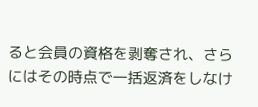ると会員の資格を剥奪され、さらにはその時点で一括返済をしなけ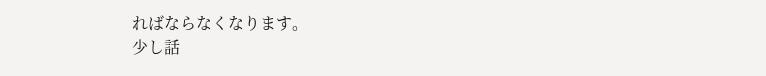ればならなくなります。
少し話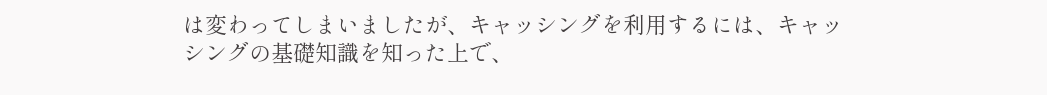は変わってしまいましたが、キャッシングを利用するには、キャッシングの基礎知識を知った上で、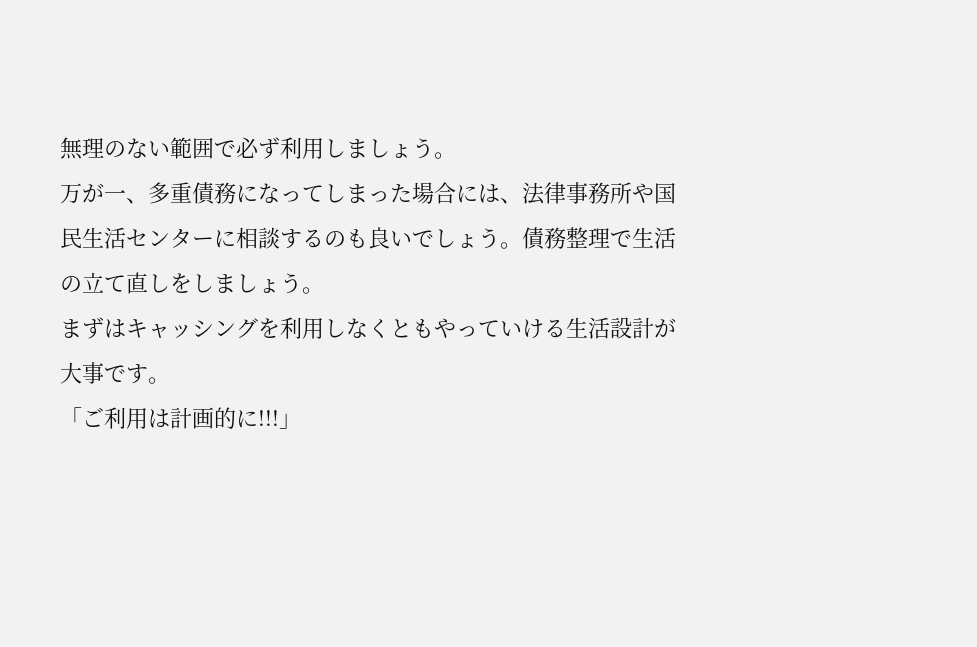無理のない範囲で必ず利用しましょう。
万が一、多重債務になってしまった場合には、法律事務所や国民生活センターに相談するのも良いでしょう。債務整理で生活の立て直しをしましょう。
まずはキャッシングを利用しなくともやっていける生活設計が大事です。
「ご利用は計画的に!!!」